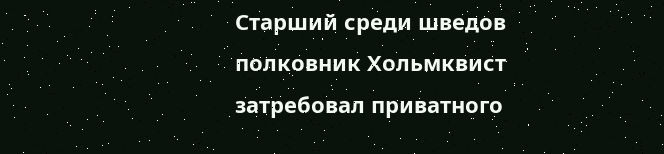Старший среди шведов полковник Хольмквист затребовал приватного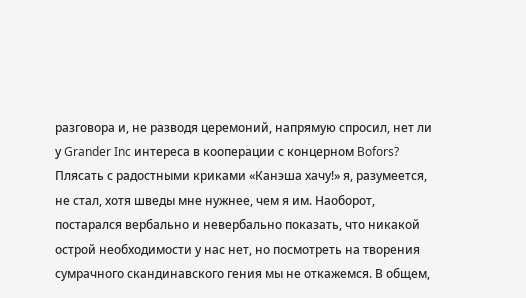разговора и, не разводя церемоний, напрямую спросил, нет ли у Grander Inc интереса в кооперации с концерном Bofors?
Плясать с радостными криками «Канэша хачу!» я, разумеется, не стал, хотя шведы мне нужнее, чем я им. Наоборот, постарался вербально и невербально показать, что никакой острой необходимости у нас нет, но посмотреть на творения сумрачного скандинавского гения мы не откажемся. В общем,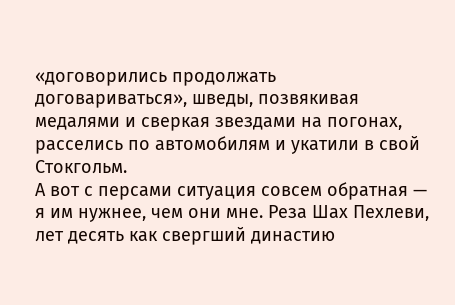«договорились продолжать договариваться», шведы, позвякивая медалями и сверкая звездами на погонах, расселись по автомобилям и укатили в свой Стокгольм.
А вот с персами ситуация совсем обратная — я им нужнее, чем они мне. Реза Шах Пехлеви, лет десять как свергший династию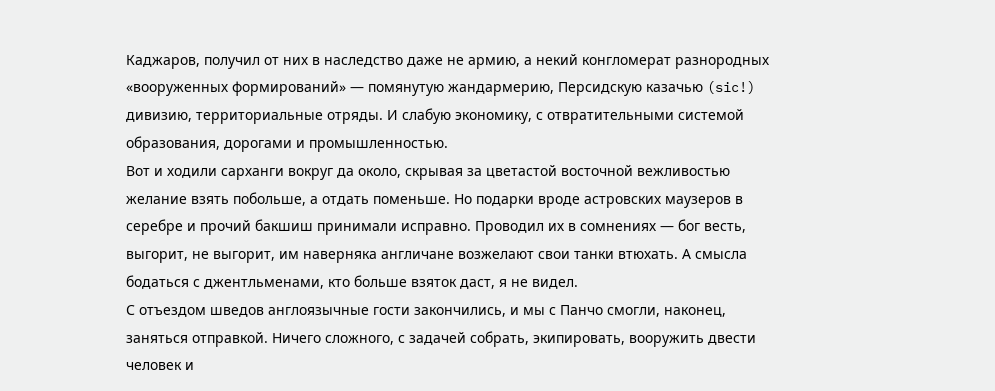Каджаров, получил от них в наследство даже не армию, а некий конгломерат разнородных «вооруженных формирований» — помянутую жандармерию, Персидскую казачью (sic!) дивизию, территориальные отряды. И слабую экономику, с отвратительными системой образования, дорогами и промышленностью.
Вот и ходили сарханги вокруг да около, скрывая за цветастой восточной вежливостью желание взять побольше, а отдать поменьше. Но подарки вроде астровских маузеров в серебре и прочий бакшиш принимали исправно. Проводил их в сомнениях — бог весть, выгорит, не выгорит, им наверняка англичане возжелают свои танки втюхать. А смысла бодаться с джентльменами, кто больше взяток даст, я не видел.
С отъездом шведов англоязычные гости закончились, и мы с Панчо смогли, наконец, заняться отправкой. Ничего сложного, с задачей собрать, экипировать, вооружить двести человек и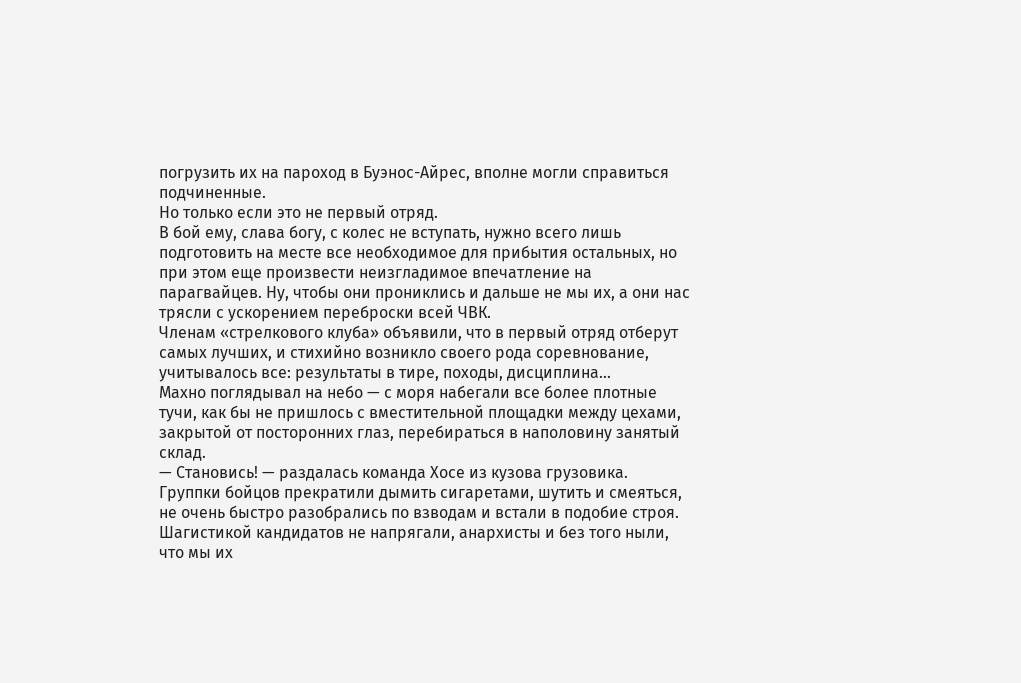погрузить их на пароход в Буэнос-Айрес, вполне могли справиться подчиненные.
Но только если это не первый отряд.
В бой ему, слава богу, с колес не вступать, нужно всего лишь подготовить на месте все необходимое для прибытия остальных, но при этом еще произвести неизгладимое впечатление на парагвайцев. Ну, чтобы они прониклись и дальше не мы их, а они нас трясли с ускорением переброски всей ЧВК.
Членам «стрелкового клуба» объявили, что в первый отряд отберут самых лучших, и стихийно возникло своего рода соревнование, учитывалось все: результаты в тире, походы, дисциплина…
Махно поглядывал на небо — с моря набегали все более плотные тучи, как бы не пришлось с вместительной площадки между цехами, закрытой от посторонних глаз, перебираться в наполовину занятый склад.
— Становись! — раздалась команда Хосе из кузова грузовика.
Группки бойцов прекратили дымить сигаретами, шутить и смеяться, не очень быстро разобрались по взводам и встали в подобие строя. Шагистикой кандидатов не напрягали, анархисты и без того ныли, что мы их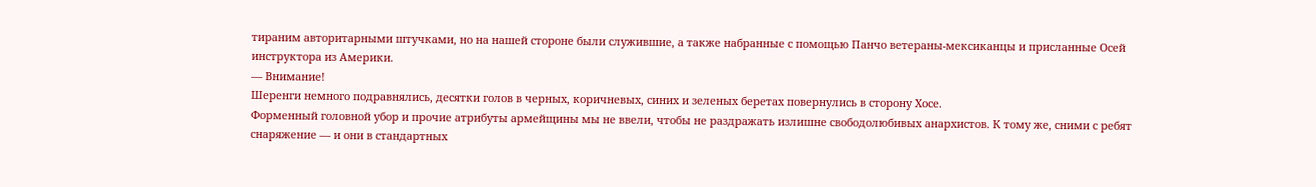тираним авторитарными штучками, но на нашей стороне были служившие, а также набранные с помощью Панчо ветераны-мексиканцы и присланные Осей инструктора из Америки.
— Внимание!
Шеренги немного подравнялись, десятки голов в черных, коричневых, синих и зеленых беретах повернулись в сторону Хосе.
Форменный головной убор и прочие атрибуты армейщины мы не ввели, чтобы не раздражать излишне свободолюбивых анархистов. К тому же, сними с ребят снаряжение — и они в стандартных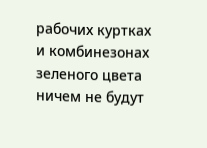рабочих куртках и комбинезонах зеленого цвета ничем не будут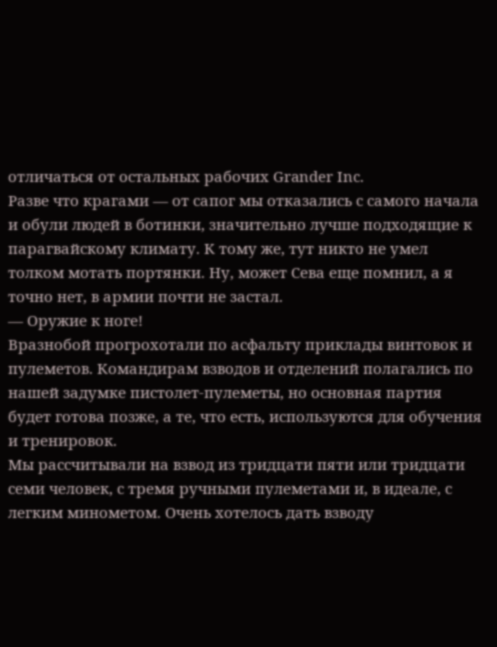отличаться от остальных рабочих Grander Inc.
Разве что крагами — от сапог мы отказались с самого начала и обули людей в ботинки, значительно лучше подходящие к парагвайскому климату. К тому же, тут никто не умел толком мотать портянки. Ну, может Сева еще помнил, а я точно нет, в армии почти не застал.
— Оружие к ноге!
Вразнобой прогрохотали по асфальту приклады винтовок и пулеметов. Командирам взводов и отделений полагались по нашей задумке пистолет-пулеметы, но основная партия будет готова позже, а те, что есть, используются для обучения и тренировок.
Мы рассчитывали на взвод из тридцати пяти или тридцати семи человек, с тремя ручными пулеметами и, в идеале, с легким минометом. Очень хотелось дать взводу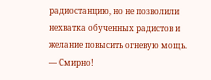радиостанцию, но не позволили нехватка обученных радистов и желание повысить огневую мощь.
— Смирно!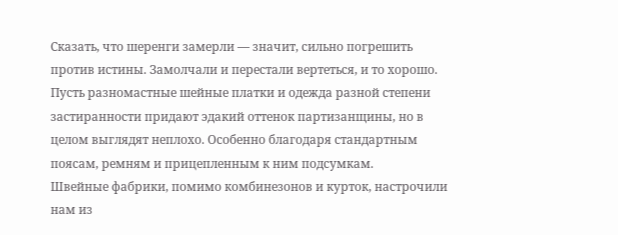Сказать, что шеренги замерли — значит, сильно погрешить против истины. Замолчали и перестали вертеться, и то хорошо. Пусть разномастные шейные платки и одежда разной степени застиранности придают эдакий оттенок партизанщины, но в целом выглядят неплохо. Особенно благодаря стандартным поясам, ремням и прицепленным к ним подсумкам.
Швейные фабрики, помимо комбинезонов и курток, настрочили нам из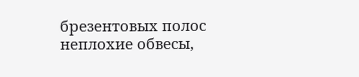брезентовых полос неплохие обвесы,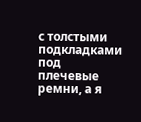с толстыми подкладками под плечевые ремни, а я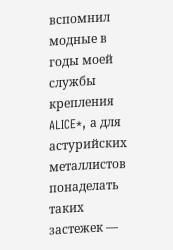вспомнил модные в годы моей службы крепления ALICE*, а для астурийских металлистов понаделать таких застежек —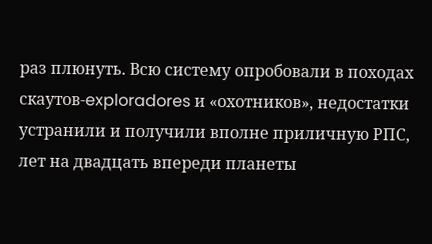раз плюнуть. Всю систему опробовали в походах скаутов-exploradores и «охотников», недостатки устранили и получили вполне приличную РПС, лет на двадцать впереди планеты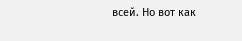всей. Но вот как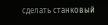сделать станковый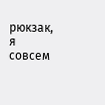рюкзак, я совсем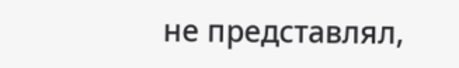не представлял,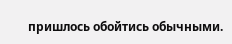пришлось обойтись обычными.